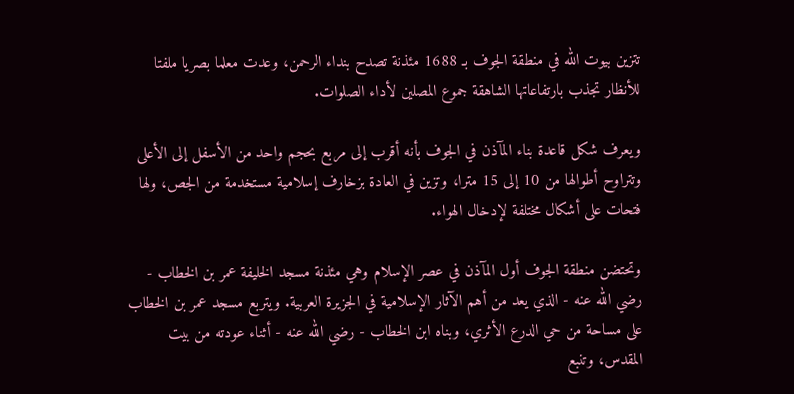تتزين بيوت الله في منطقة الجوف بـ 1688 مئذنة تصدح بنداء الرحمن، وعدت معلما بصريا ملفتا للأنظار تجذب بارتفاعاتها الشاهقة جموع المصلين لأداء الصلوات.

ويعرف شكل قاعدة بناء المآذن في الجوف بأنه أقرب إلى مربع بحجم واحد من الأسفل إلى الأعلى وتتراوح أطوالها من 10 إلى 15 مترا، وتزين في العادة بزخارف إسلامية مستخدمة من الجص، ولها فتحات على أشكال مختلفة لإدخال الهواء.

وتحتضن منطقة الجوف أول المآذن في عصر الإسلام وهي مئذنة مسجد الخليفة عمر بن الخطاب - رضي الله عنه - الذي يعد من أهم الآثار الإسلامية في الجزيرة العربية. ويتربع مسجد عمر بن الخطاب على مساحة من حي الدرع الأثري، وبناه ابن الخطاب - رضي الله عنه - أثناء عودته من بيت المقدس، وتنبع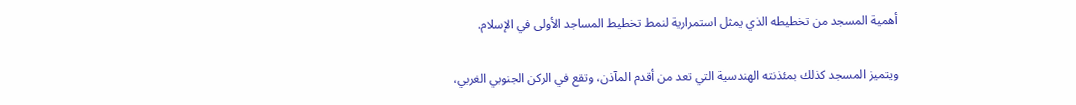أهمية المسجد من تخطيطه الذي يمثل استمرارية لنمط تخطيط المساجد الأولى في الإسلام.

ويتميز المسجد كذلك بمئذنته الهندسية التي تعد من أقدم المآذن، وتقع في الركن الجنوبي الغربي،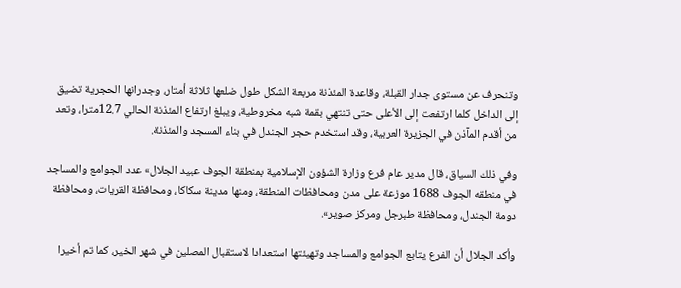وتنحرف عن مستوى جدار القبلة، وقاعدة المئذنة مربعة الشكل طول ضلعها ثلاثة أمتار، وجدرانها الحجرية تضيق إلى الداخل كلما ارتفعت إلى الأعلى حتى تنتهي بقمة شبه مخروطية، ويبلغ ارتفاع المئذنة الحالي 12.7مترا، وتعد من أقدم المآذن في الجزيرة العربية، وقد استخدم حجر الجندل في بناء المسجد والمئذنة.

وفي ذلك السياق، قال مدير عام فرع وزارة الشؤون الإسلامية بمنطقة الجوف عبيد الجلال» عدد الجوامع والمساجد في منطقه الجوف 1688 موزعة على مدن ومحافظات المنطقة، ومنها مدينة سكاكا، ومحافظة القريات، ومحافظة دومة الجندل، ومحافظة طبرجل ومركز صوير».

وأكد الجلال أن الفرع يتابع الجوامع والمساجد وتهيئتها استعدادا لاستقبال المصلين في شهر الخير، كما تم أخيرا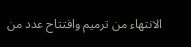الانتهاء من ترميم وافتتاح عدد من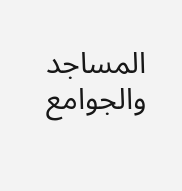المساجد والجوامع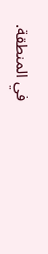في المنطقة.